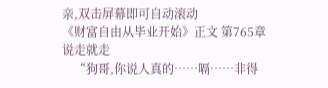亲,双击屏幕即可自动滚动
《财富自由从毕业开始》正文 第765章 说走就走
    “狗哥,你说人真的……嗝……非得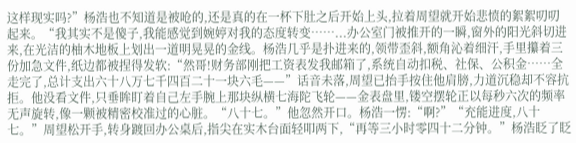这样现实吗?”杨浩也不知道是被呛的,还是真的在一杯下肚之后开始上头,拉着周望就开始悲愤的絮絮叨叨起来。“我其实不是傻子,我能感觉到婉婷对我的态度转变……...办公室门被推开的一瞬,窗外的阳光斜切进来,在光洁的柚木地板上划出一道明晃晃的金线。杨浩几乎是扑进来的,领带歪斜,额角沁着细汗,手里攥着三份加急文件,纸边都被捏得发软:“然哥!财务部刚把工资表发我邮箱了,系统自动扣税、社保、公积金……全走完了,总计支出六十八万七千四百二十一块六毛——”话音未落,周望已抬手按住他肩膀,力道沉稳却不容抗拒。他没看文件,只垂眸盯着自己左手腕上那块纵横七海陀飞轮——金表盘里,镂空摆轮正以每秒六次的频率无声旋转,像一颗被精密校准过的心脏。“八十七。”他忽然开口。杨浩一愣:“啊?”“充能进度,八十七。”周望松开手,转身踱回办公桌后,指尖在实木台面轻叩两下,“再等三小时零四十二分钟。”杨浩眨了眨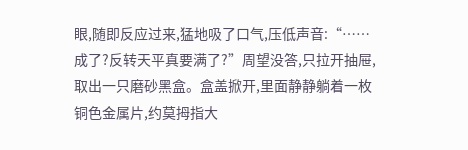眼,随即反应过来,猛地吸了口气,压低声音:“……成了?反转天平真要满了?”周望没答,只拉开抽屉,取出一只磨砂黑盒。盒盖掀开,里面静静躺着一枚铜色金属片,约莫拇指大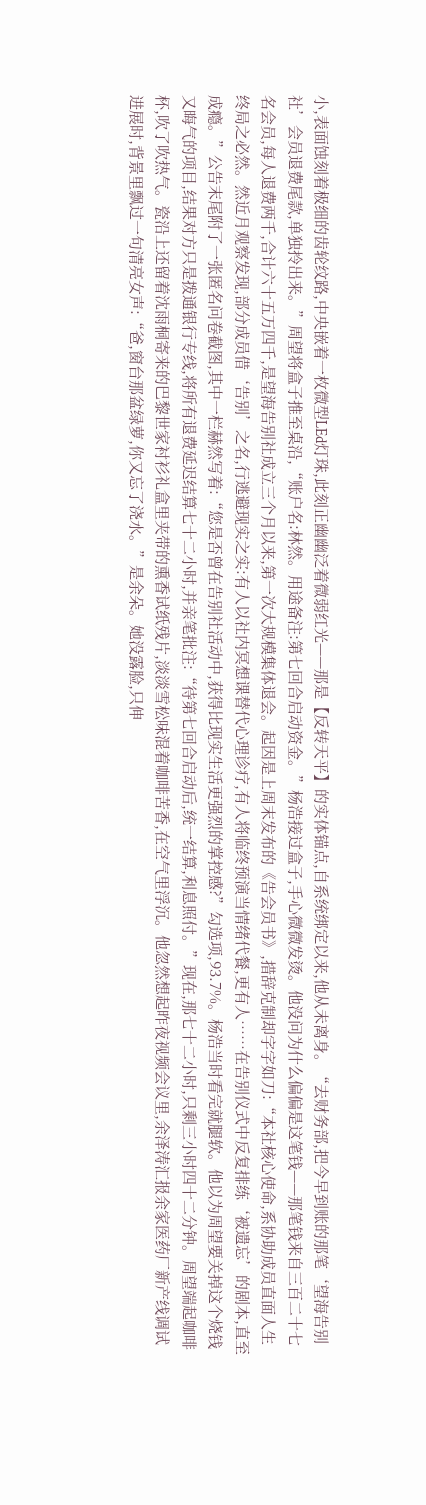小,表面蚀刻着极细的齿轮纹路,中央嵌着一枚微型LEd灯珠,此刻正幽幽泛着微弱红光——那是【反转天平】的实体锚点,自系统绑定以来,他从未离身。“去财务部,把今早到账的那笔‘望海告别社’会员退费尾款,单独拎出来。”周望将盒子推至桌沿,“账户名:林然。用途备注:第七回合启动资金。”杨浩接过盒子,手心微微发烫。他没问为什么偏偏是这笔钱——那笔钱来自三百二十七名会员,每人退费两千,合计六十五万四千,是望海告别社成立三个月以来,第一次大规模集体退会。起因是上周末发布的《告会员书》,措辞克制却字字如刀:“本社核心使命,系协助成员直面人生终局之必然。然近月观察发现,部分成员借‘告别’之名,行逃避现实之实:有人以社内冥想课替代心理诊疗,有人将临终预演当情绪代餐,更有人……在告别仪式中反复排练‘被遗忘’的剧本,直至成瘾。”公告末尾附了一张匿名问卷截图,其中一栏赫然写着:“您是否曾在告别社活动中,获得比现实生活更强烈的掌控感?”勾选项,93.7%。杨浩当时看完就腿软。他以为周望要关掉这个烧钱又晦气的项目,结果对方只是拨通银行专线,将所有退费延迟结算七十二小时,并亲笔批注:“待第七回合启动后,统一结算,利息照付。”现在,那七十二小时,只剩三小时四十二分钟。周望端起咖啡杯,吹了吹热气。瓷沿上还留着沈雨桐寄来的巴黎世家衬衫礼盒里夹带的熏香试纸残片,淡淡雪松味混着咖啡苦香,在空气里浮沉。他忽然想起昨夜视频会议里,余泽涛汇报余家医药厂新产线调试进展时,背景里飘过一句清亮女声:“爸,窗台那盆绿萝,你又忘了浇水。”是余朵。她没露脸,只伸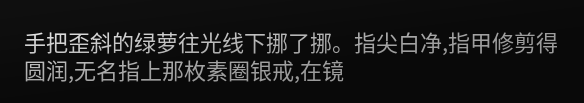手把歪斜的绿萝往光线下挪了挪。指尖白净,指甲修剪得圆润,无名指上那枚素圈银戒,在镜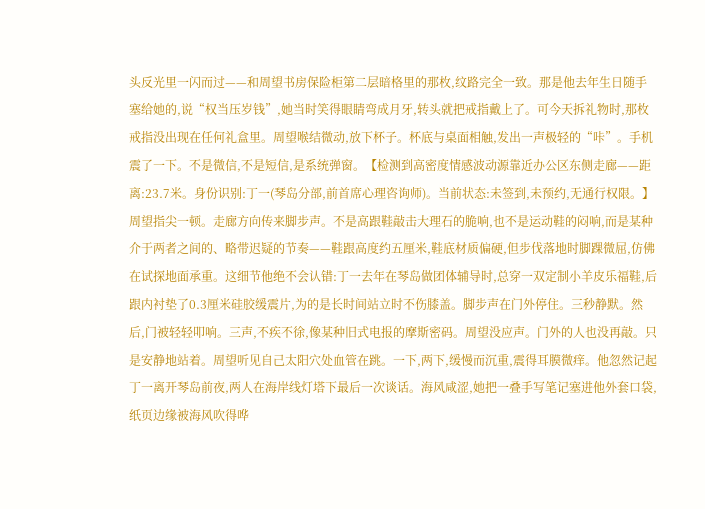头反光里一闪而过——和周望书房保险柜第二层暗格里的那枚,纹路完全一致。那是他去年生日随手塞给她的,说“权当压岁钱”,她当时笑得眼睛弯成月牙,转头就把戒指戴上了。可今天拆礼物时,那枚戒指没出现在任何礼盒里。周望喉结微动,放下杯子。杯底与桌面相触,发出一声极轻的“咔”。手机震了一下。不是微信,不是短信,是系统弹窗。【检测到高密度情感波动源靠近办公区东侧走廊——距离:23.7米。身份识别:丁一(琴岛分部,前首席心理咨询师)。当前状态:未签到,未预约,无通行权限。】周望指尖一顿。走廊方向传来脚步声。不是高跟鞋敲击大理石的脆响,也不是运动鞋的闷响,而是某种介于两者之间的、略带迟疑的节奏——鞋跟高度约五厘米,鞋底材质偏硬,但步伐落地时脚踝微屈,仿佛在试探地面承重。这细节他绝不会认错:丁一去年在琴岛做团体辅导时,总穿一双定制小羊皮乐福鞋,后跟内衬垫了0.3厘米硅胶缓震片,为的是长时间站立时不伤膝盖。脚步声在门外停住。三秒静默。然后,门被轻轻叩响。三声,不疾不徐,像某种旧式电报的摩斯密码。周望没应声。门外的人也没再敲。只是安静地站着。周望听见自己太阳穴处血管在跳。一下,两下,缓慢而沉重,震得耳膜微痒。他忽然记起丁一离开琴岛前夜,两人在海岸线灯塔下最后一次谈话。海风咸涩,她把一叠手写笔记塞进他外套口袋,纸页边缘被海风吹得哗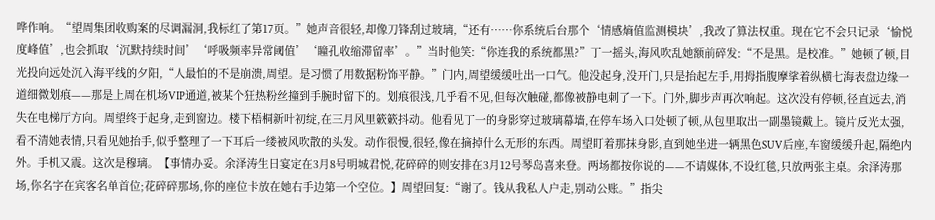哗作响。“望周集团收购案的尽调漏洞,我标红了第17页。”她声音很轻,却像刀锋刮过玻璃,“还有……你系统后台那个‘情感熵值监测模块’,我改了算法权重。现在它不会只记录‘愉悦度峰值’,也会抓取‘沉默持续时间’‘呼吸频率异常阈值’‘瞳孔收缩滞留率’。”当时他笑:“你连我的系统都黑?”丁一摇头,海风吹乱她额前碎发:“不是黑。是校准。”她顿了顿,目光投向远处沉入海平线的夕阳,“人最怕的不是崩溃,周望。是习惯了用数据粉饰平静。”门内,周望缓缓吐出一口气。他没起身,没开门,只是抬起左手,用拇指腹摩挲着纵横七海表盘边缘一道细微划痕——那是上周在机场VIP通道,被某个狂热粉丝撞到手腕时留下的。划痕很浅,几乎看不见,但每次触碰,都像被静电刺了一下。门外,脚步声再次响起。这次没有停顿,径直远去,消失在电梯厅方向。周望终于起身,走到窗边。楼下梧桐新叶初绽,在三月风里簌簌抖动。他看见丁一的身影穿过玻璃幕墙,在停车场入口处顿了顿,从包里取出一副墨镜戴上。镜片反光太强,看不清她表情,只看见她抬手,似乎整理了一下耳后一缕被风吹散的头发。动作很慢,很轻,像在摘掉什么无形的东西。周望盯着那抹身影,直到她坐进一辆黑色SUV后座,车窗缓缓升起,隔绝内外。手机又震。这次是穆璃。【事情办妥。余泽涛生日宴定在3月8号明城君悦,花碎碎的则安排在3月12号琴岛喜来登。两场都按你说的——不请媒体,不设红毯,只放两张主桌。余泽涛那场,你名字在宾客名单首位;花碎碎那场,你的座位卡放在她右手边第一个空位。】周望回复:“谢了。钱从我私人户走,别动公账。”指尖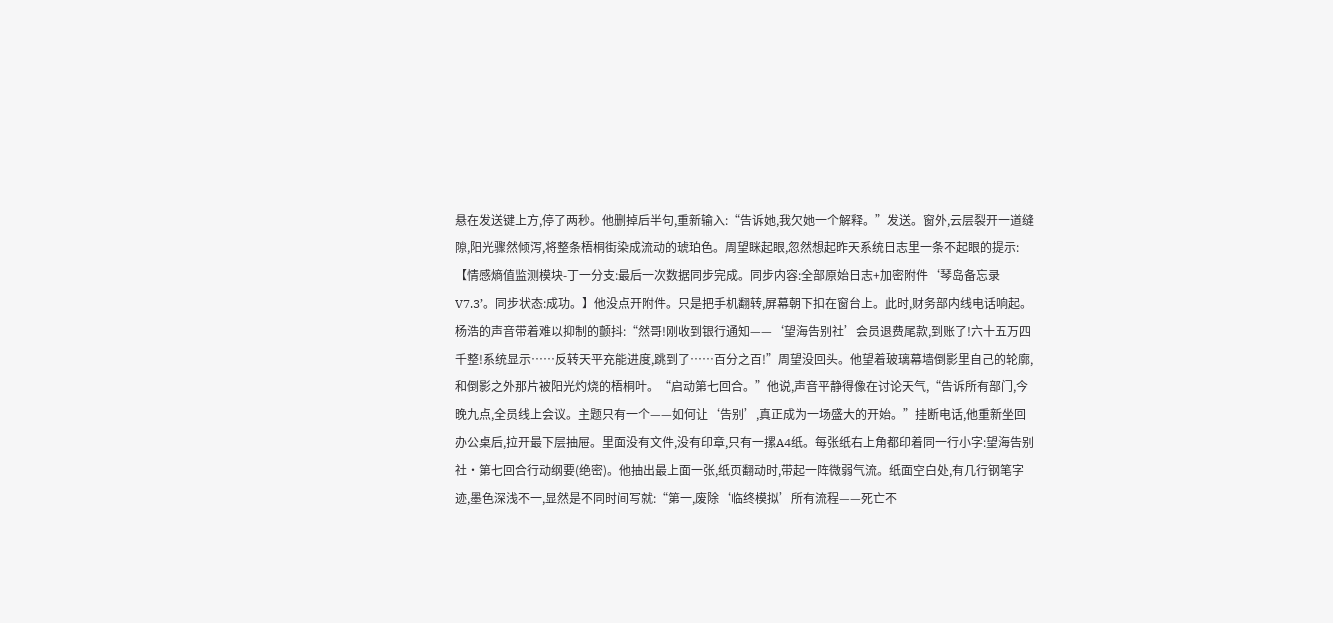悬在发送键上方,停了两秒。他删掉后半句,重新输入:“告诉她,我欠她一个解释。”发送。窗外,云层裂开一道缝隙,阳光骤然倾泻,将整条梧桐街染成流动的琥珀色。周望眯起眼,忽然想起昨天系统日志里一条不起眼的提示:【情感熵值监测模块-丁一分支:最后一次数据同步完成。同步内容:全部原始日志+加密附件‘琴岛备忘录V7.3’。同步状态:成功。】他没点开附件。只是把手机翻转,屏幕朝下扣在窗台上。此时,财务部内线电话响起。杨浩的声音带着难以抑制的颤抖:“然哥!刚收到银行通知——‘望海告别社’会员退费尾款,到账了!六十五万四千整!系统显示……反转天平充能进度,跳到了……百分之百!”周望没回头。他望着玻璃幕墙倒影里自己的轮廓,和倒影之外那片被阳光灼烧的梧桐叶。“启动第七回合。”他说,声音平静得像在讨论天气,“告诉所有部门,今晚九点,全员线上会议。主题只有一个——如何让‘告别’,真正成为一场盛大的开始。”挂断电话,他重新坐回办公桌后,拉开最下层抽屉。里面没有文件,没有印章,只有一摞A4纸。每张纸右上角都印着同一行小字:望海告别社·第七回合行动纲要(绝密)。他抽出最上面一张,纸页翻动时,带起一阵微弱气流。纸面空白处,有几行钢笔字迹,墨色深浅不一,显然是不同时间写就:“第一,废除‘临终模拟’所有流程——死亡不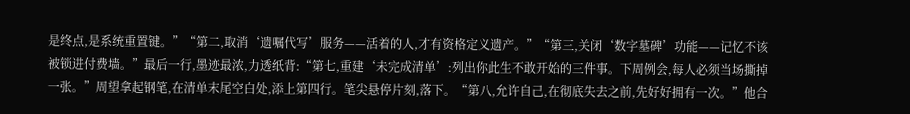是终点,是系统重置键。”“第二,取消‘遗嘱代写’服务——活着的人,才有资格定义遗产。”“第三,关闭‘数字墓碑’功能——记忆不该被锁进付费墙。”最后一行,墨迹最浓,力透纸背:“第七,重建‘未完成清单’:列出你此生不敢开始的三件事。下周例会,每人必须当场撕掉一张。”周望拿起钢笔,在清单末尾空白处,添上第四行。笔尖悬停片刻,落下。“第八,允许自己,在彻底失去之前,先好好拥有一次。”他合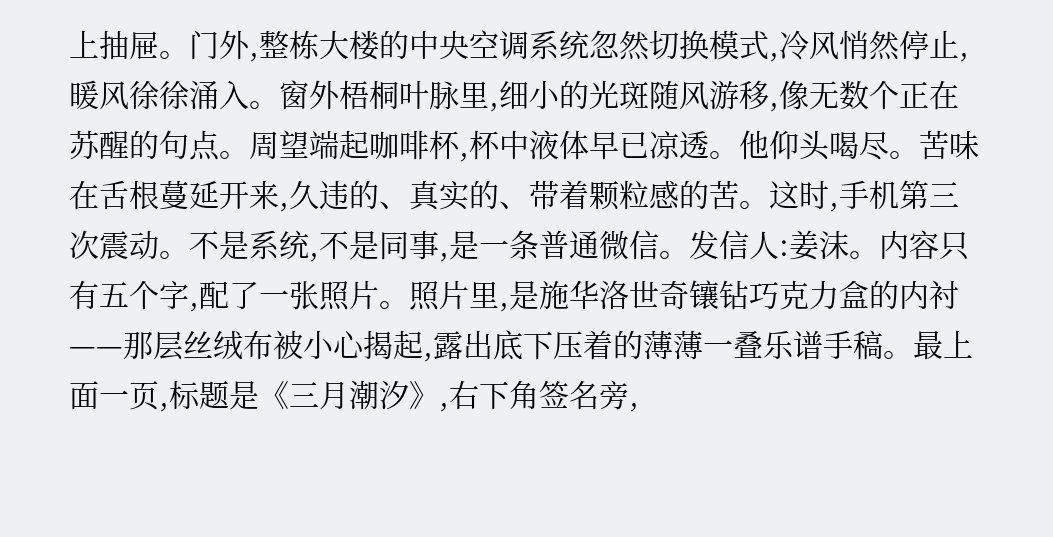上抽屉。门外,整栋大楼的中央空调系统忽然切换模式,冷风悄然停止,暖风徐徐涌入。窗外梧桐叶脉里,细小的光斑随风游移,像无数个正在苏醒的句点。周望端起咖啡杯,杯中液体早已凉透。他仰头喝尽。苦味在舌根蔓延开来,久违的、真实的、带着颗粒感的苦。这时,手机第三次震动。不是系统,不是同事,是一条普通微信。发信人:姜沫。内容只有五个字,配了一张照片。照片里,是施华洛世奇镶钻巧克力盒的内衬——那层丝绒布被小心揭起,露出底下压着的薄薄一叠乐谱手稿。最上面一页,标题是《三月潮汐》,右下角签名旁,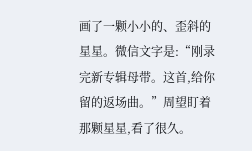画了一颗小小的、歪斜的星星。微信文字是:“刚录完新专辑母带。这首,给你留的返场曲。”周望盯着那颗星星,看了很久。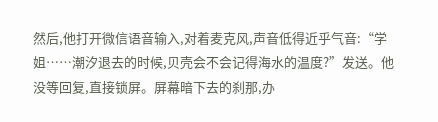然后,他打开微信语音输入,对着麦克风,声音低得近乎气音:“学姐……潮汐退去的时候,贝壳会不会记得海水的温度?”发送。他没等回复,直接锁屏。屏幕暗下去的刹那,办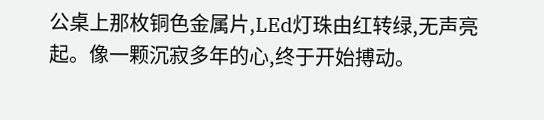公桌上那枚铜色金属片,LEd灯珠由红转绿,无声亮起。像一颗沉寂多年的心,终于开始搏动。